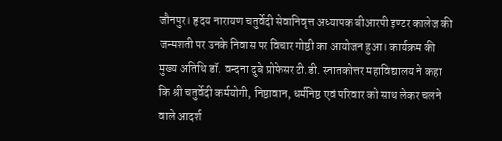जौनपुर। हृदय नारायण चतुर्वेदी सेवानिवृत्त अध्यापक बीआरपी इण्टर कालेज की जन्मशती पर उनके निवास पर विचार गोष्ठी का आयोजन हुआ। कार्यक्रम की मुख्य अतिथि डॉ. वन्दना दुबे प्रोफेसर टी.डी. स्नातकोत्तर महाविद्यालय ने कहा कि श्री चतुर्वेदी कर्मयोगी, निष्ठावान, धर्मनिष्ठ एवं परिवार को साथ लेकर चलने वाले आदर्श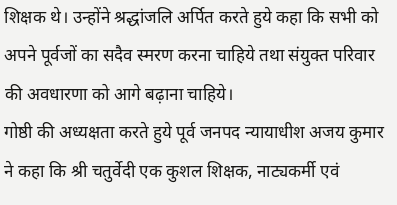शिक्षक थे। उन्होंने श्रद्धांजलि अर्पित करते हुये कहा कि सभी को अपने पूर्वजों का सदैव स्मरण करना चाहिये तथा संयुक्त परिवार की अवधारणा को आगे बढ़ाना चाहिये।
गोष्ठी की अध्यक्षता करते हुये पूर्व जनपद न्यायाधीश अजय कुमार ने कहा कि श्री चतुर्वेदी एक कुशल शिक्षक, नाट्यकर्मी एवं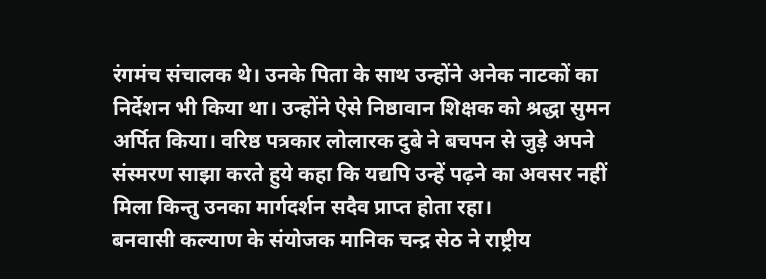रंगमंच संचालक थे। उनके पिता के साथ उन्होंने अनेक नाटकों का निर्देशन भी किया था। उन्होंने ऐसे निष्ठावान शिक्षक को श्रद्धा सुमन अर्पित किया। वरिष्ठ पत्रकार लोलारक दुबे ने बचपन से जुड़े अपने संस्मरण साझा करते हुये कहा कि यद्यपि उन्हें पढ़ने का अवसर नहीं मिला किन्तु उनका मार्गदर्शन सदैव प्राप्त होता रहा।
बनवासी कल्याण के संयोजक मानिक चन्द्र सेठ ने राष्ट्रीय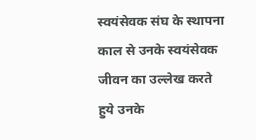स्वयंसेवक संघ के स्थापना काल से उनके स्वयंसेवक जीवन का उल्लेख करते हुये उनके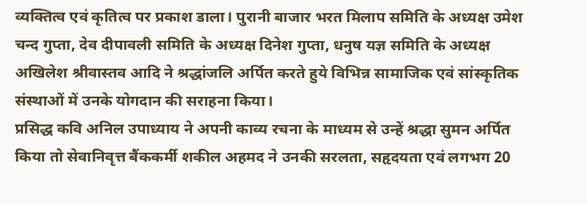व्यक्तित्व एवं कृतित्व पर प्रकाश डाला। पुरानी बाजार भरत मिलाप समिति के अध्यक्ष उमेश चन्द गुप्ता, देव दीपावली समिति के अध्यक्ष दिनेश गुप्ता, धनुष यज्ञ समिति के अध्यक्ष अखिलेश श्रीवास्तव आदि ने श्रद्धांजलि अर्पित करते हुये विभिन्न सामाजिक एवं सांस्कृतिक संस्थाओं में उनके योगदान की सराहना किया।
प्रसिद्ध कवि अनिल उपाध्याय ने अपनी काव्य रचना के माध्यम से उन्हें श्रद्धा सुमन अर्पित किया तो सेवानिवृत्त बैंककर्मी शकील अहमद ने उनकी सरलता, सहृदयता एवं लगभग 20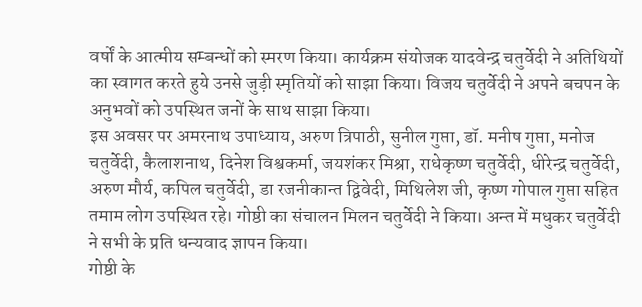वर्षों के आत्मीय सम्बन्धों को स्मरण किया। कार्यक्रम संयोजक यादवेन्द्र चतुर्वेदी ने अतिथियों का स्वागत करते हुये उनसे जुड़ी स्मृतियों को साझा किया। विजय चतुर्वेदी ने अपने बचपन के अनुभवों को उपस्थित जनों के साथ साझा किया।
इस अवसर पर अमरनाथ उपाध्याय, अरुण त्रिपाठी, सुनील गुप्ता, डॉ. मनीष गुप्ता, मनोज चतुर्वेदी, कैलाशनाथ, दिनेश विश्वकर्मा, जयशंकर मिश्रा, राधेकृष्ण चतुर्वेदी, धीरेन्द्र चतुर्वेदी, अरुण मौर्य, कपिल चतुर्वेदी, डा रजनीकान्त द्विवेदी, मिथिलेश जी, कृष्ण गोपाल गुप्ता सहित तमाम लोग उपस्थित रहे। गोष्ठी का संचालन मिलन चतुर्वेदी ने किया। अन्त में मधुकर चतुर्वेदी ने सभी के प्रति धन्यवाद ज्ञापन किया।
गोष्ठी के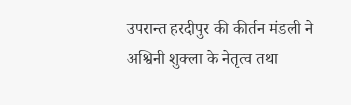उपरान्त हरदीपुर की कीर्तन मंडली ने अश्विनी शुक्ला के नेतृत्व तथा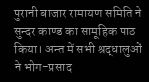पुरानी बाजार रामायण समिति ने सुन्दर काण्ड का सामूहिक पाठ किया। अन्त में सभी श्रद्धालुओं ने भोग-प्रसाद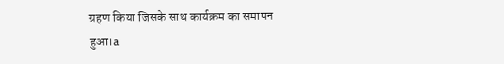ग्रहण किया जिसके साथ कार्यक्रम का समापन हुआ।a